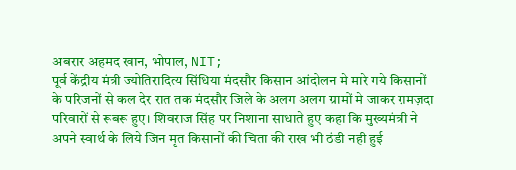अबरार अहमद खान, भोपाल, NIT;
पूर्व केंद्रीय मंत्री ज्योतिरादित्य सिंधिया मंदसौर किसान आंदोलन मे मारे गये किसानों के परिजनों से कल देर रात तक मंदसौर जिले के अलग अलग ग्रामों मे जाकर ग़मज़दा परिवारों से रूबरू हुए। शिवराज सिंह पर निशाना साधाते हुए कहा कि मुख्यमंत्री ने अपने स्वार्थ के लिये जिन मृत किसानों की चिता की राख भी ठंडी नही हुई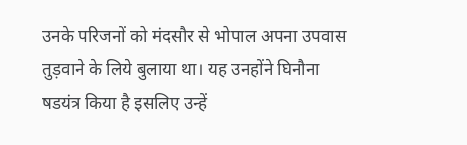उनके परिजनों को मंदसौर से भोपाल अपना उपवास तुड़वाने के लिये बुलाया था। यह उनहोंने घिनौना षडयंत्र किया है इसलिए उन्हें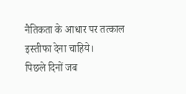नैतिकता के आधार पर तत्काल इस्तीफा देना चाहिये।
पिछले दिनों जब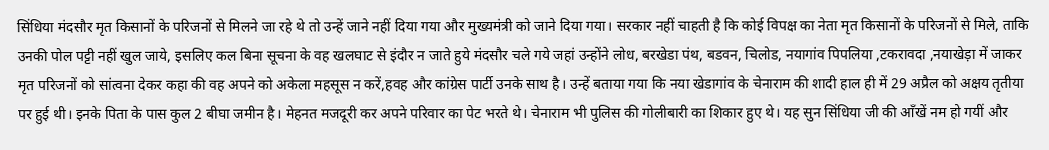सिंधिया मंदसौर मृत किसानों के परिजनों से मिलने जा रहे थे तो उन्हें जाने नहीं दिया गया और मुख्यमंत्री को जाने दिया गया। सरकार नहीं चाहती है कि कोई विपक्ष का नेता मृत किसानों के परिजनों से मिले, ताकि उनकी पोल पट्टी नहीं खुल जाये, इसलिए कल बिना सूचना के वह खलघाट से इंदौर न जाते हुये मंदसौर चले गये जहां उन्होंने लोध, बरखेडा पंथ, बडवन, चिलोड, नयागांव पिपलिया ,टकरावदा ,नयाखेड़ा में जाकर मृत परिजनों को सांत्वना देकर कहा की वह अपने को अकेला महसूस न करें,हवह और कांग्रेस पार्टी उनके साथ है। उन्हें बताया गया कि नया खेडागांव के चेनाराम की शादी हाल ही में 29 अप्रैल को अक्षय तृतीया पर हुई थी। इनके पिता के पास कुल 2 बीघा जमीन है। मेहनत मजदूरी कर अपने परिवार का पेट भरते थे। चेनाराम भी पुलिस की गोलीबारी का शिकार हुए थे। यह सुन सिंधिया जी की आँखें नम हो गयीं और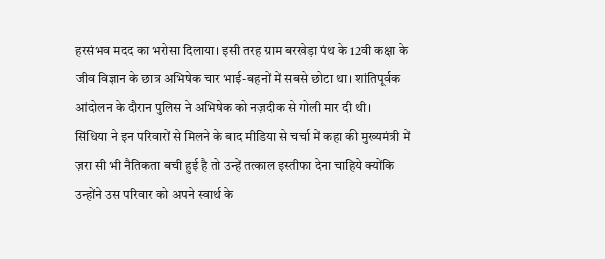हरसंभव मदद का भरोसा दिलाया। इसी तरह ग्राम बरखेड़ा पंथ के 12वी कक्षा के जीव विज्ञान के छात्र अभिषेक चार भाई-बहनों में सबसे छोटा था। शांतिपूर्वक आंदोलन के दौरान पुलिस ने अभिषेक को नज़दीक से गोली मार दी थी।
सिंधिया ने इन परिवारों से मिलने के बाद मीडिया से चर्चा में कहा की मुख्यमंत्री में ज़रा सी भी नैतिकता बची हुई है तो उन्हें तत्काल इस्तीफा देना चाहिये क्योंकि उन्होंने उस परिवार को अपने स्वार्थ के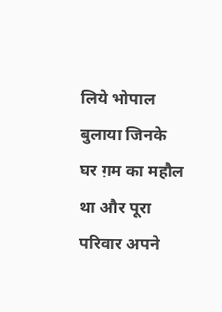लिये भोपाल बुलाया जिनके घर ग़म का महौल था और पूरा परिवार अपने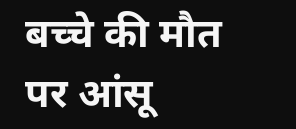बच्चे की मौत पर आंसू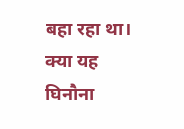बहा रहा था। क्या यह घिनौना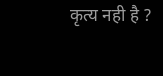कृत्य नही है ?